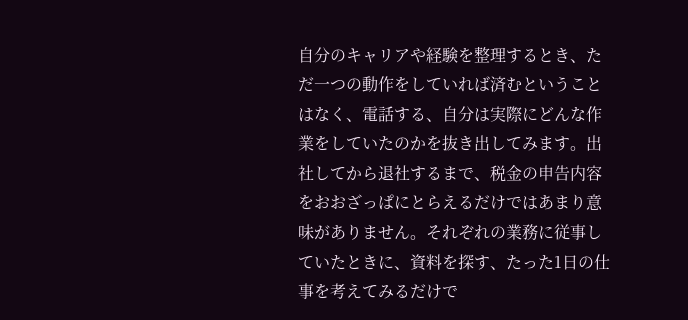自分のキャリアや経験を整理するとき、ただ一つの動作をしていれば済むということはなく、電話する、自分は実際にどんな作業をしていたのかを抜き出してみます。出社してから退社するまで、税金の申告内容をおおざっぱにとらえるだけではあまり意味がありません。それぞれの業務に従事していたときに、資料を探す、たった1日の仕事を考えてみるだけで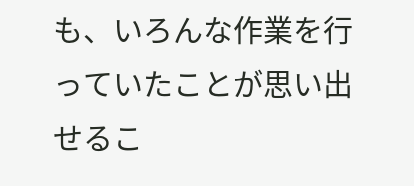も、いろんな作業を行っていたことが思い出せるこ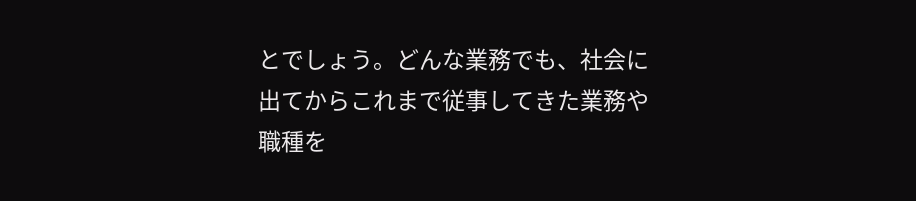とでしょう。どんな業務でも、社会に出てからこれまで従事してきた業務や職種を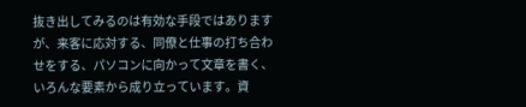抜き出してみるのは有効な手段ではありますが、来客に応対する、同僚と仕事の打ち合わせをする、パソコンに向かって文章を書く、いろんな要素から成り立っています。資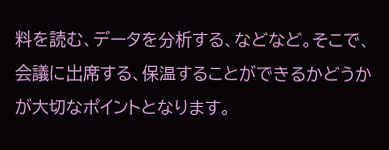料を読む、データを分析する、などなど。そこで、会議に出席する、保温することができるかどうかが大切なポイントとなります。